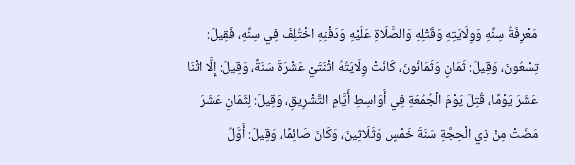مَعْرِفَةُ سِنِّهِ وَوِلَايَتِهِ وَقَتْلِهِ وَالصَّلَاةِ عَلَيْهِ وَدَفْنِهِ اخْتُلِفَ فِي سِنِّهِ، فَقِيلَ: تِسْعُونَ، وَقِيلَ: ثَمَانٍ وَثَمَانُونَ، كَانَتْ وِلَايَتُهُ اثْنَتَيْ عَشْرَةَ سَنَةً، وَقِيلَ: إِلَّا اثْنَا عَشَرَ يَوْمًا، قُتِلَ يَوْمَ الْجُمُعَةِ فِي أَوَاسِطِ أَيَّامِ التَّشْرِيقِ، وَقِيلَ: لِثَمَانِ عَشَرَ مَضَتْ مِنْ ذِي الْحِجَّةِ سَنَةَ خَمْسٍ وَثَلَاثِينَ، وَكَانَ صَائِمًا، وَقِيلَ: أَوَّلُ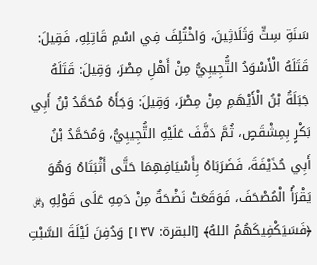سَنَةِ سِتٍّ وَثَلَاثِينَ، وَاخْتُلِفَ فِي اسْمِ قَاتِلِهِ، فَقِيلَ: قَتَلَهُ الْأَسْوَدُ التُّجِيبِيُّ مِنْ أَهْلِ مِصْرَ، وَقِيلَ: قَتَلَهُ جَبَلَةُ بْنُ الْأَيْهَمِ مِنْ مِصْرَ، وَقِيلَ: وَجَأَهُ مُحَمَّدُ بْنُ أَبِي بَكْرٍ بِمِشْقَصٍ، ثُمَّ دَفَّفَ عَلَيْهِ التُّجِيبِيُّ، وَمُحَمَّدُ بْنُ أَبِي حُذَيْفَةَ، فَضَرَبَاهُ بِأَسْيَافِهِمَا حَتَّى أَثْبَتَاهُ وَهُوَ يَقْرَأُ الْمُصْحَفَ، فَوَقَعَتْ نَضْحَةٌ مِنْ دَمِهِ عَلَى قَوْلِهِ ﷿ ﴿فَسَيَكْفِيكَهُمُ اللهُ﴾ [البقرة: ١٣٧] وَدُفِنَ لَيْلَةَ السَّبْتِ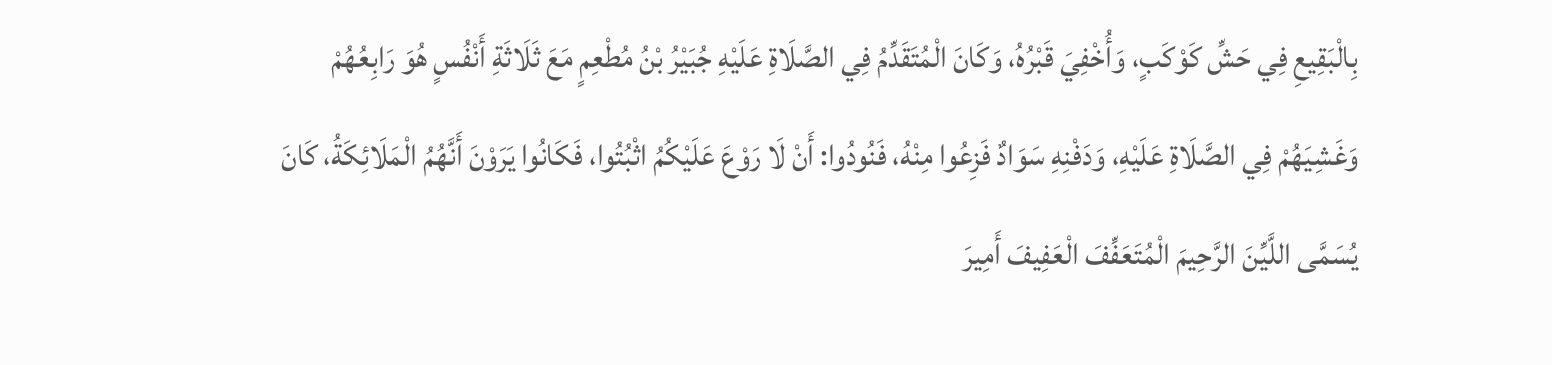بِالْبَقِيعِ فِي حَشِّ كَوْكَبٍ، وَأُخْفِيَ قَبْرُهُ، وَكَانَ الْمُتَقَدِّمُ فِي الصَّلَاةِ عَلَيْهِ جُبَيْرُ بْنُ مُطْعِمٍ مَعَ ثَلَاثَةِ أَنْفُسٍ هُوَ رَابِعُهُمْ وَغَشِيَهُمْ فِي الصَّلَاةِ عَلَيْهِ، وَدَفْنِهِ سَوَادٌ فَزِعُوا مِنْهُ، فَنُودُوا: أَنْ لَا رَوْعَ عَلَيْكُمُ اثْبُتُوا، فَكَانُوا يَرَوْنَ أَنَّهُمُ الْمَلَائِكَةُ، كَانَ يُسَمَّى اللَّيِّنَ الرَّحِيمَ الْمُتَعَفِّفَ الْعَفِيفَ أَمِيرَ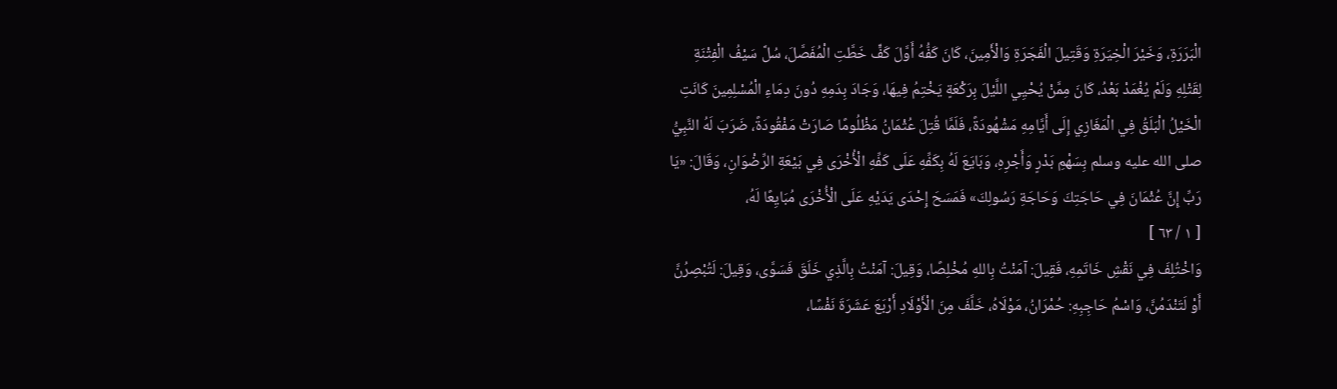الْبَرَرَةِ، وَخَيْرَ الْخِيَرَةِ وَقَتِيلَ الْفَجَرَةِ وَالْأَمِينَ، كَانَ كَفُّهُ أَوَّلَ كَفٍّ خَطَّتِ الْمُفَصَّلَ، سُلَّ سَيْفُ الْفِتْنَةِ لِقَتْلِهِ وَلَمْ يُغْمَدْ بَعْدُ، كَانَ مِمَّنْ يُحْيِي اللَّيْلَ بِرَكْعَةٍ يَخْتِمُ فِيهَا، وَجَادَ بِدَمِهِ دُونَ دِمَاءِ الْمُسْلِمِينَ كَانَتِ الْخَيْلُ الْبَلَقُ فِي الْمَغَازِي إِلَى أَيَّامِهِ مَشْهُودَةً، فَلَمَّا قُتِلَ عُثْمَانُ مَظْلُومًا صَارَتْ مَفْقُودَةً، ضَرَبَ لَهُ النَّبِيُّ صلى الله عليه وسلم بِسَهْمِ بَدْرٍ وَأَجْرِهِ، وَبَايَعَ لَهُ بِكَفِّهِ عَلَى كَفِّهِ الْأُخْرَى فِي بَيْعَةِ الرِّضْوَانِ، وَقَالَ: «يَا رَبِّ إِنَّ عُثْمَانَ فِي حَاجَتِكَ وَحَاجَةِ رَسُولِكَ» فَمَسَحَ إِحْدَى يَدَيْهِ عَلَى الْأُخْرَى مُبَايِعًا لَهُ،
[ ١ / ٦٣ ]
وَاخْتُلِفَ فِي نَقْشِ خَاتَمِهِ، فَقِيلَ: آمَنْتُ بِاللهِ مُخْلِصًا، وَقِيلَ: آمَنْتُ بِالَّذِي خَلَقَ فَسَوَّى، وَقِيلَ: لَتُبْصِرُنَّ أَوْ لَتَنْدَمُنَّ، وَاسْمُ حَاجِبِهِ: حُمْرَانُ، مَوْلَاهُ، خَلَّفَ مِنَ الْأَوْلَادِ أَرْبَعَ عَشَرَةَ نَفْسًا،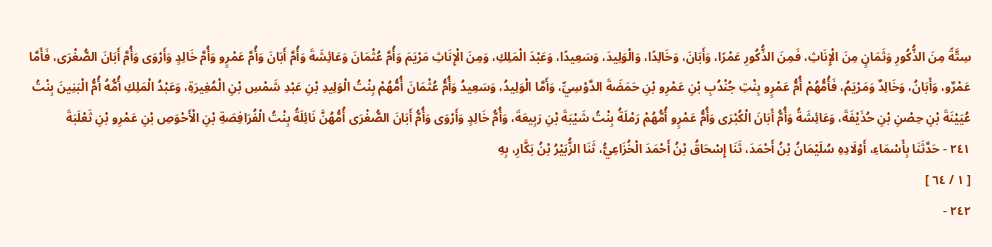سِتَّةً مِنَ الذُّكُورِ وَثَمَانٍ مِنَ الْإِنَاثِ، فَمِنَ الذُّكُورِ عَمْرًا، وَأَبَانَ، وَخَالِدًا، وَالْوَلِيدَ، وَسَعِيدًا، وَعَبْدَ الْمَلِكِ، وَمِنَ الْإِنَاثِ مَرْيَمَ وَأُمَّ عُثْمَانَ وَعَائِشَةَ وَأُمَّ أَبَانَ وَأُمَّ عَمْرٍو وَأُمَّ خَالِدٍ وَأَرْوَى وَأُمَّ أَبَانَ الصُّغْرَى، فَأَمَّا عَمْرٌو، وَأَبَانُ، وَخَالِدٌ وَمَرْيَمُ، فَأُمُّهُمْ أُمُّ عَمْرٍو بِنْتِ جُنْدُبِ بْنِ عَمْرِو بْنِ حَمَضَةَ الدَّوْسِيِّ، وَأَمَّا الْوَلِيدُ، وَسَعِيدُ وَأُمُّ عُثْمَانَ أُمُّهُمْ بِنْتُ الْوَلِيدِ بْنِ عَبْدِ شَمْسِ بْنِ الْمُغِيرَةِ، وَعَبْدُ الْمَلِكِ أُمُّهُ أُمُّ الْبَنِينَ بِنْتُ عُيَيْنَةَ بْنِ حِصْنِ بْنِ حُذَيْفَةَ، وَعَائِشَةُ وَأُمُّ أَبَانَ الْكُبْرَى وَأُمُّ عَمْرٍو أُمُّهُمْ رَمْلَةُ بِنْتُ شَيْبَةَ بْنِ رَبِيعَةَ، وَأُمُّ خَالِدٍ وَأَرْوَى وَأُمُّ أَبَانَ الصُّغْرَى أُمُّهُنَّ نَائِلَةُ بِنْتُ الْفُرَافِصَةِ بْنِ الْأَحْوَصِ بْنِ عَمْرِو بْنِ ثَعْلَبَةَ
٢٤١ - حَدَّثَنَا بِأَسْمَاءِ، أَوْلَادِهِ سُلَيْمَانُ بْنُ أَحْمَدَ، ثَنَا إِسْحَاقُ بْنُ أَحْمَدَ الْخُزَاعِيُّ، ثَنَا الزُّبَيْرُ بْنُ بَكَّارِ، بِهِ
[ ١ / ٦٤ ]
٢٤٢ -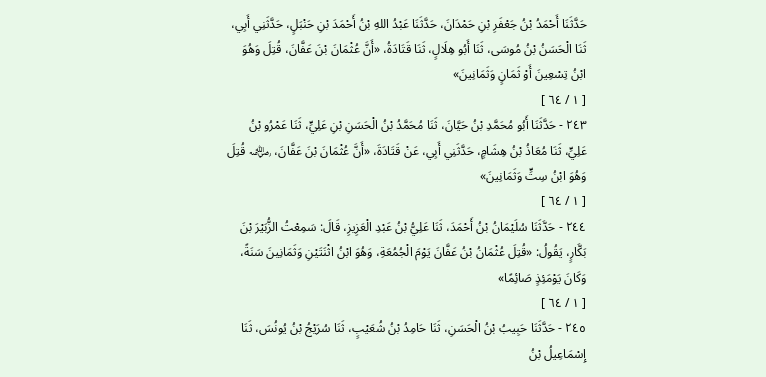حَدَّثَنَا أَحْمَدُ بْنُ جَعْفَرِ بْنِ حَمْدَانَ، حَدَّثَنَا عَبْدُ اللهِ بْنُ أَحْمَدَ بْنِ حَنْبَلٍ، حَدَّثَنِي أَبِي، ثَنَا الْحَسَنُ بْنُ مُوسَى، ثَنَا أَبُو هِلَالٍ، ثَنَا قَتَادَةُ، «أَنَّ عُثْمَانَ بْنَ عَفَّانَ، قُتِلَ وَهُوَ ابْنُ تِسْعِينَ أَوْ ثَمَانٍ وَثَمَانِينَ»
[ ١ / ٦٤ ]
٢٤٣ - حَدَّثَنَا أَبُو مُحَمَّدِ بْنُ حَيَّانَ، ثَنَا مُحَمَّدُ بْنُ الْحَسَنِ بْنِ عَلِيٍّ، ثَنَا عَمْرُو بْنُ عَلِيٍّ، ثَنَا مُعَاذُ بْنُ هِشَامٍ، حَدَّثَنِي أَبِي، عَنْ قَتَادَةَ، «أَنَّ عُثْمَانَ بْنَ عَفَّانَ، ﵁ قُتِلَ وَهُوَ ابْنُ سِتٍّ وَثَمَانِينَ»
[ ١ / ٦٤ ]
٢٤٤ - حَدَّثَنَا سُلَيْمَانُ بْنُ أَحْمَدَ، ثَنَا عَلِيُّ بْنُ عَبْدِ الْعَزِيزِ، قَالَ: سَمِعْتُ الزُّبَيْرَ بْنَ بَكَّارٍ، يَقُولُ: «قُتِلَ عُثْمَانُ بْنُ عَفَّانَ يَوْمَ الْجُمُعَةِ، وَهُوَ ابْنُ اثْنَتَيْنِ وَثَمَانِينَ سَنَةً، وَكَانَ يَوْمَئِذٍ صَائِمًا»
[ ١ / ٦٤ ]
٢٤٥ - حَدَّثَنَا حَبِيبُ بْنُ الْحَسَنِ، ثَنَا حَامِدُ بْنُ شُعَيْبٍ، ثَنَا سُرَيْجُ بْنُ يُونُسَ، ثَنَا إِسْمَاعِيلُ بْنُ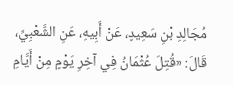مُجَالِدِ بْنِ سَعِيدٍ، عَنْ أَبِيهِ، عَنِ الشَّعْبِيِّ، قَالَ: «قُتِلَ عُثْمَانُ فِي آخِرِ يَوْمٍ مِنْ أَيَّامِ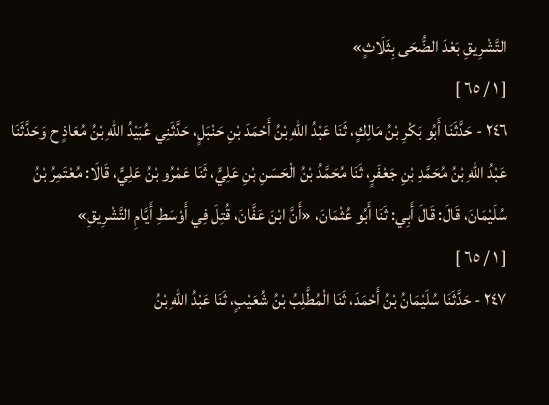التَّشْرِيقِ بَعْدَ الضُّحَى بِثَلَاثٍ»
[ ١ / ٦٥ ]
٢٤٦ - حَدَّثَنَا أَبُو بَكْرِ بْنُ مَالِكٍ، ثَنَا عَبْدُ اللهِ بْنُ أَحْمَدَ بْنِ حَنْبَلٍ، حَدَّثَنِي عُبَيْدُ اللهِ بْنُ مُعَاذٍ ح وَحَدَّثَنَا عَبْدُ اللهِ بْنُ مُحَمَّدِ بْنِ جَعْفَرٍ، ثَنَا مُحَمَّدُ بْنُ الْحَسَنِ بْنِ عَلِيٍّ، ثَنَا عَمْرُو بْنُ عَلِيٍّ، قَالَا: مُعْتَمِرُ بْنُ سُلَيْمَانَ، قَالَ: قَالَ أَبِي: ثَنَا أَبُو عُثْمَانَ، «أَنَّ ابْنَ عَفَّانَ، قُتِلَ فِي أَوْسَطِ أَيَّامِ التَّشْرِيقِ»
[ ١ / ٦٥ ]
٢٤٧ - حَدَّثَنَا سُلَيْمَانُ بْنُ أَحْمَدَ، ثَنَا الْمُطَّلِبُ بْنُ شُعَيْبٍ، ثَنَا عَبْدُ اللهِ بْنُ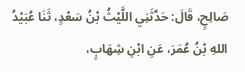صَالِحٍ، قَالَ: حَدَّثَنِي اللَّيْثُ بْنُ سَعْدٍ، ثَنَا عُبَيْدُ اللهِ بْنُ عُمَرَ، عَنِ ابْنِ شِهَابٍ،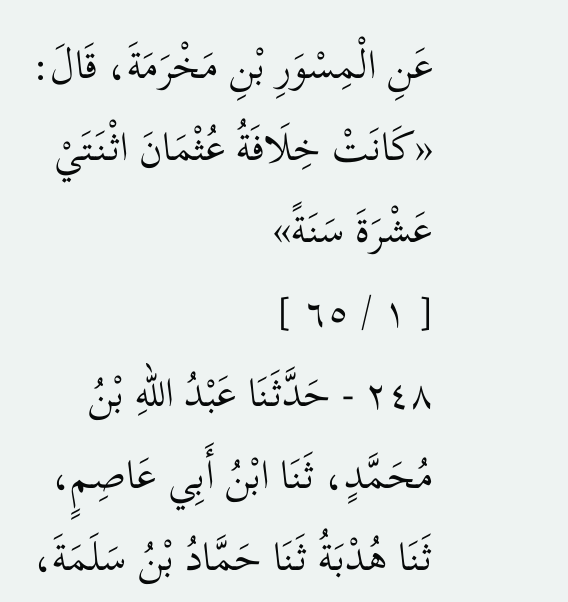عَنِ الْمِسْوَرِ بْنِ مَخْرَمَةَ، قَالَ: «كَانَتْ خِلَافَةُ عُثْمَانَ اثْنَتَيْ عَشْرَةَ سَنَةً»
[ ١ / ٦٥ ]
٢٤٨ - حَدَّثَنَا عَبْدُ اللهِ بْنُ مُحَمَّدٍ، ثَنَا ابْنُ أَبِي عَاصِمٍ، ثَنَا هُدْبَةُ ثَنَا حَمَّادُ بْنُ سَلَمَةَ،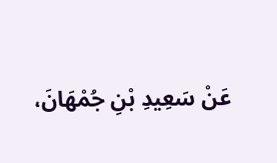عَنْ سَعِيدِ بْنِ جُمْهَانَ،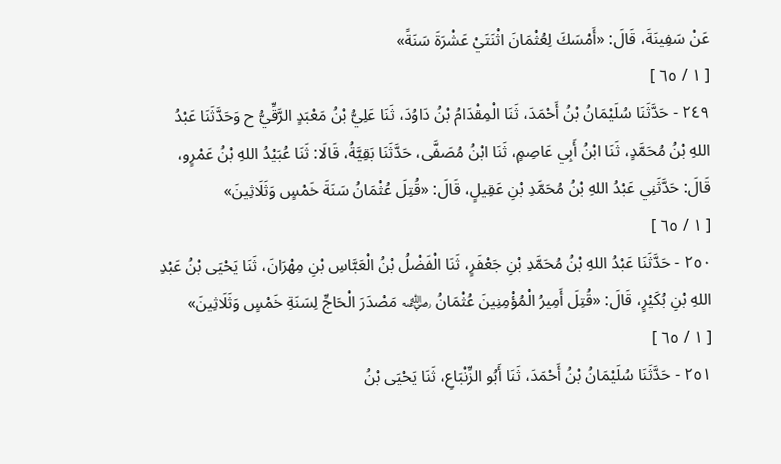عَنْ سَفِينَةَ، قَالَ: «أَمْسَكَ لِعُثْمَانَ اثْنَتَيْ عَشْرَةَ سَنَةً»
[ ١ / ٦٥ ]
٢٤٩ - حَدَّثَنَا سُلَيْمَانُ بْنُ أَحْمَدَ، ثَنَا الْمِقْدَامُ بْنُ دَاوُدَ، ثَنَا عَلِيُّ بْنُ مَعْبَدٍ الرَّقِّيُّ ح وَحَدَّثَنَا عَبْدُ اللهِ بْنُ مُحَمَّدٍ، ثَنَا ابْنُ أَبِي عَاصِمٍ، ثَنَا ابْنُ مُصَفَّى، حَدَّثَنَا بَقِيَّةُ، قَالَا: ثَنَا عُبَيْدُ اللهِ بْنُ عَمْرٍو، قَالَ: حَدَّثَنِي عَبْدُ اللهِ بْنُ مُحَمَّدِ بْنِ عَقِيلٍ، قَالَ: «قُتِلَ عُثْمَانُ سَنَةَ خَمْسٍ وَثَلَاثِينَ»
[ ١ / ٦٥ ]
٢٥٠ - حَدَّثَنَا عَبْدُ اللهِ بْنُ مُحَمَّدِ بْنِ جَعْفَرٍ، ثَنَا الْفَضْلُ بْنُ الْعَبَّاسِ بْنِ مِهْرَانَ، ثَنَا يَحْيَى بْنُ عَبْدِ اللهِ بْنِ بُكَيْرٍ، قَالَ: «قُتِلَ أَمِيرُ الْمُؤْمِنِينَ عُثْمَانُ ﵁ مَصْدَرَ الْحَاجِّ لِسَنَةِ خَمْسٍ وَثَلَاثِينَ»
[ ١ / ٦٥ ]
٢٥١ - حَدَّثَنَا سُلَيْمَانُ بْنُ أَحْمَدَ، ثَنَا أَبُو الزِّنْبَاعِ، ثَنَا يَحْيَى بْنُ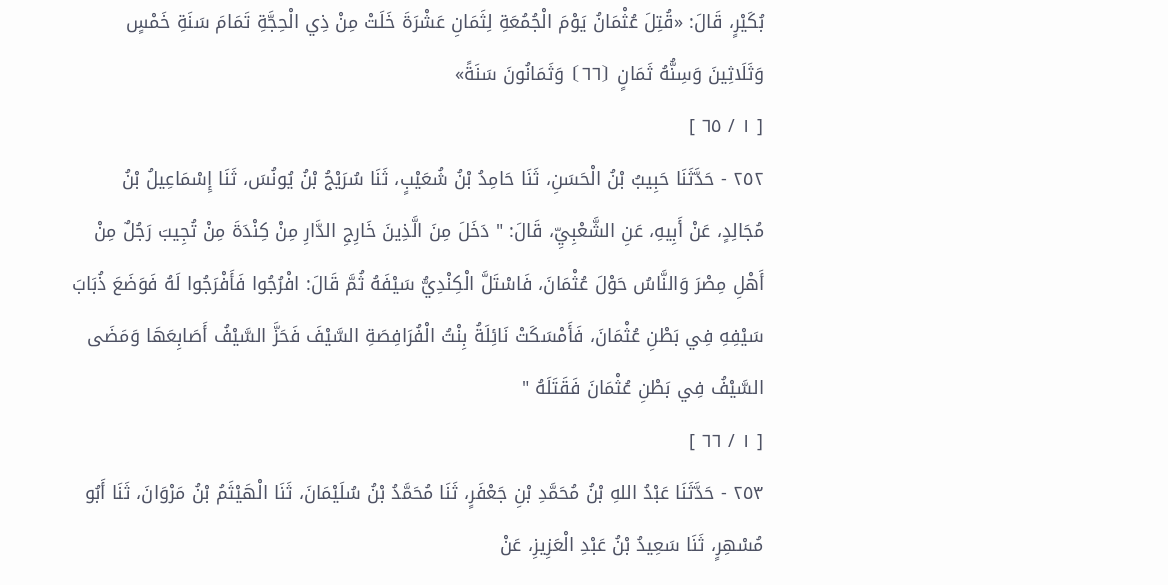بُكَيْرٍ، قَالَ: «قُتِلَ عُثْمَانُ يَوْمَ الْجُمُعَةِ لِثَمَانِ عَشْرَةَ خَلَتْ مِنْ ذِي الْحِجَّةِ تَمَامَ سَنَةِ خَمْسٍ وَثَلَاثِينَ وَسِنُّهُ ثَمَانٍ ⦗٦٦⦘ وَثَمَانُونَ سَنَةً»
[ ١ / ٦٥ ]
٢٥٢ - حَدَّثَنَا حَبِيبُ بْنُ الْحَسَنِ، ثَنَا حَامِدُ بْنُ شُعَيْبٍ، ثَنَا سُرَيْجُ بْنُ يُونُسَ، ثَنَا إِسْمَاعِيلُ بْنُ مُجَالِدٍ، عَنْ أَبِيهِ، عَنِ الشَّعْبِيِّ، قَالَ: " دَخَلَ مِنَ الَّذِينَ خَارِجِ الدَّارِ مِنْ كِنْدَةَ مِنْ تُجِيبَ رَجُلٌ مِنْ أَهْلِ مِصْرَ وَالنَّاسُ حَوْلَ عُثْمَانَ، فَاسْتَلَّ الْكِنْدِيُّ سَيْفَهُ ثُمَّ قَالَ: افْرُجُوا فَأَفْرَجُوا لَهُ فَوَضَعَ ذُبَابَ سَيْفِهِ فِي بَطْنِ عُثْمَانَ، فَأَمْسَكَتْ نَائِلَةُ بِنْتُ الْفُرَافِصَةِ السَّيْفَ فَحَزَّ السَّيْفُ أَصَابِعَهَا وَمَضَى السَّيْفُ فِي بَطْنِ عُثْمَانَ فَقَتَلَهُ "
[ ١ / ٦٦ ]
٢٥٣ - حَدَّثَنَا عَبْدُ اللهِ بْنُ مُحَمَّدِ بْنِ جَعْفَرٍ، ثَنَا مُحَمَّدُ بْنُ سُلَيْمَانَ، ثَنَا الْهَيْثَمُ بْنُ مَرْوَانَ، ثَنَا أَبُو مُسْهِرٍ، ثَنَا سَعِيدُ بْنُ عَبْدِ الْعَزِيزِ، عَنْ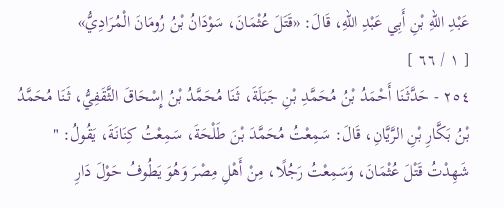عَبْدِ اللهِ بْنِ أَبِي عَبْدِ اللهِ، قَالَ: «قَتَلَ عُثْمَانَ، سَوْدَانُ بْنُ رُومَانَ الْمُرَادِيُّ»
[ ١ / ٦٦ ]
٢٥٤ - حَدَّثَنَا أَحْمَدُ بْنُ مُحَمَّدِ بْنِ جَبَلَةَ، ثَنَا مُحَمَّدُ بْنُ إِسْحَاقَ الثَّقَفِيُّ، ثَنَا مُحَمَّدُ بْنُ بَكَّارِ بْنِ الرَّيَّانِ، قَالَ: سَمِعْتُ مُحَمَّدَ بْنَ طَلْحَةَ، سَمِعْتُ كِنَانَةَ، يَقُولُ: " شَهِدْتُ قَتْلَ عُثْمَانَ، وَسَمِعْتُ رَجُلًا، مِنْ أَهْلِ مِصْرَ وَهُوَ يَطُوفُ حَوْلَ دَارِ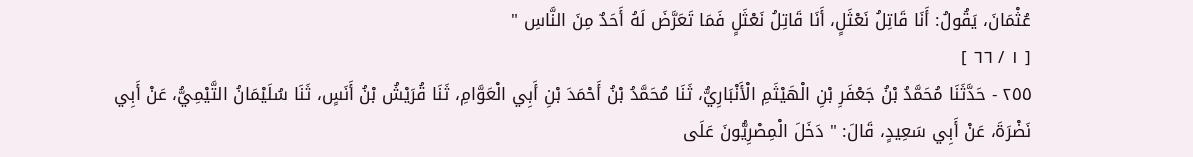عُثْمَانَ، يَقُولُ: أَنَا قَاتِلُ نَعْثَلٍ، أَنَا قَاتِلُ نَعْثَلٍ فَمَا تَعَرَّضَ لَهُ أَحَدٌ مِنَ النَّاسِ "
[ ١ / ٦٦ ]
٢٥٥ - حَدَّثَنَا مُحَمَّدُ بْنُ جَعْفَرِ بْنِ الْهَيْثَمِ الْأَنْبَارِيُّ، ثَنَا مُحَمَّدُ بْنُ أَحْمَدَ بْنِ أَبِي الْعَوَّامِ، ثَنَا قُرَيْشُ بْنُ أَنَسٍ، ثَنَا سُلَيْمَانُ التَّيْمِيُّ، عَنْ أَبِي نَضْرَةَ، عَنْ أَبِي سَعِيدٍ، قَالَ: " دَخَلَ الْمِصْرِيُّونَ عَلَى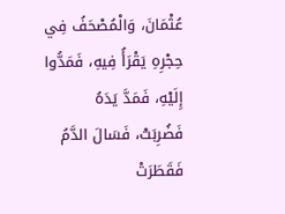عُثْمَانَ، وَالْمُصْحَفُ فِي حِجْرِهِ يَقْرَأُ فِيهِ، فَمَدُّوا إِلَيْهِ، فَمَدَّ يَدَهُ فَضُرِبَتْ، فَسَالَ الدَّمُ فَقَطَرَتْ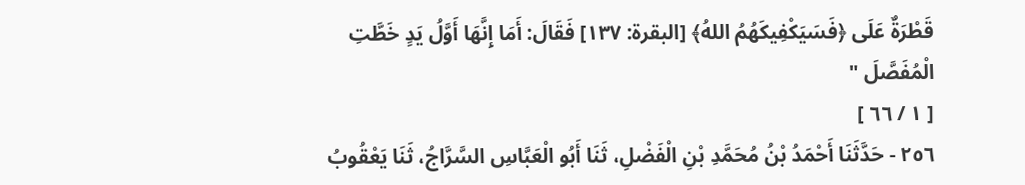قَطْرَةٌ عَلَى ﴿فَسَيَكْفِيكَهُمُ اللهُ﴾ [البقرة: ١٣٧] فَقَالَ: أَمَا إِنَّهَا أَوَّلُ يَدٍ خَطَّتِ الْمُفَصَّلَ "
[ ١ / ٦٦ ]
٢٥٦ - حَدَّثَنَا أَحْمَدُ بْنُ مُحَمَّدِ بْنِ الْفَضْلِ، ثَنَا أَبُو الْعَبَّاسِ السَّرَّاجُ، ثَنَا يَعْقُوبُ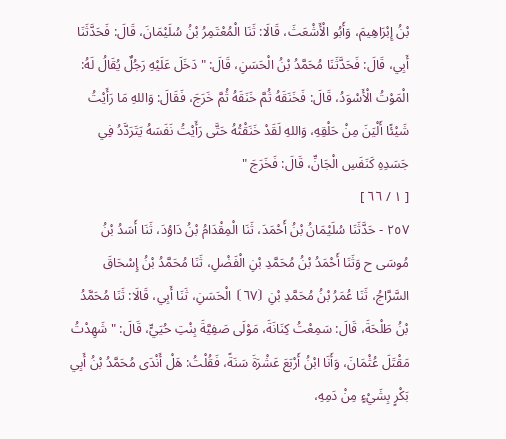بْنُ إِبْرَاهِيمَ، وَأَبُو الْأَشْعَثَ، قَالَا: ثَنَا الْمُعْتَمِرُ بْنُ سُلَيْمَانَ، قَالَ: فَحَدَّثَنَا أَبِي، قَالَ: فَحَدَّثَنَا مُحَمَّدُ بْنُ الْحَسَنِ، قَالَ: " دَخَلَ عَلَيْهِ رَجُلٌ يُقَالُ لَهُ: الْمَوْتُ الْأَسْوَدُ، قَالَ: فَخَنَقَهُ ثُمَّ خَنَقَهُ ثُمَّ خَرَجَ، فَقَالَ: وَاللهِ مَا رَأَيْتُ شَيْئًا أَلْيَنَ مِنْ حَلْقِهِ، وَاللهِ لَقَدْ خَنَقْتُهُ حَتَّى رَأَيْتُ نَفَسَهُ يَتَرَدَّدُ فِي جَسَدِهِ كَنَفَسِ الْجَانِّ، قَالَ: فَخَرَجَ "
[ ١ / ٦٦ ]
٢٥٧ - حَدَّثَنَا سُلَيْمَانُ بْنُ أَحْمَدَ، ثَنَا الْمِقْدَامُ بْنُ دَاوُدَ، ثَنَا أَسَدُ بْنُ مُوسَى ح وَثَنَا أَحْمَدُ بْنُ مُحَمَّدِ بْنِ الْفَضْلِ، ثَنَا مُحَمَّدُ بْنُ إِسْحَاقَ السَّرَّاجُ، ثَنَا عُمَرُ بْنُ مُحَمَّدِ بْنِ ⦗٦٧⦘ الْحَسَنِ، ثَنَا أَبِي، قَالَا: ثَنَا مُحَمَّدُ بْنُ طَلْحَةَ، قَالَ: سَمِعْتُ كِنَانَةَ، مَوْلَى صَفِيَّةَ بِنْتِ حُيَيٍّ، قَالَ: " شَهِدْتُ مَقْتَلَ عُثْمَانَ، وَأَنَا ابْنُ أَرْبَعَ عَشْرَةَ سَنَةً، فَقُلْتُ: هَلْ أَنْدَى مُحَمَّدُ بْنُ أَبِي بَكْرٍ بِشَيْءٍ مِنْ دَمِهِ،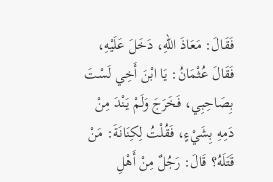فَقَالَ: مَعَاذَ اللهِ، دَخَلَ عَلَيْهِ، فَقَالَ عُثْمَانُ: يَا ابْنَ أَخِي لَسْتَ بِصَاحِبِي، فَخَرَجَ وَلَمْ يَنْدَ مِنْ دَمِهِ بِشَيْءٍ، فَقُلْتُ لِكِنَانَةَ: مَنْ قَتَلَهُ؟ قَالَ: رَجُلٌ مِنْ أَهْلِ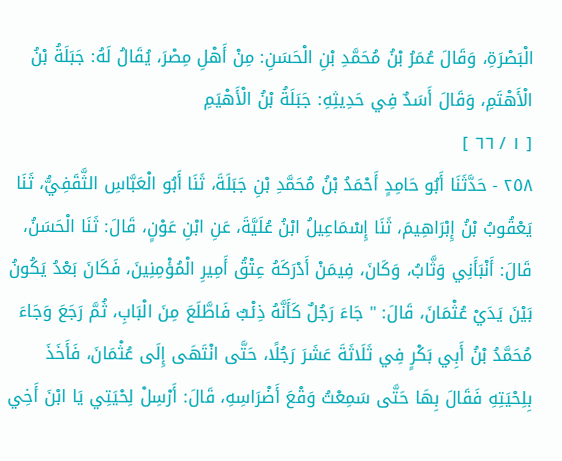الْبَصْرَةِ، وَقَالَ عُمَرُ بْنُ مُحَمَّدِ بْنِ الْحَسَنِ: مِنْ أَهْلِ مِصْرَ، يُقَالُ لَهُ: جَبَلَةُ بْنُ الْأَهْتَمِ، وَقَالَ أَسَدٌ فِي حَدِيثِهِ: جَبَلَةُ بْنُ الْأَهْيَمِ
[ ١ / ٦٦ ]
٢٥٨ - حَدَّثَنَا أَبُو حَامِدٍ أَحْمَدُ بْنُ مُحَمَّدِ بْنِ جَبَلَةَ، ثَنَا أَبُو الْعَبَّاسِ الثَّقَفِيُّ، ثَنَا يَعْقُوبُ بْنُ إِبْرَاهِيمَ، ثَنَا إِسْمَاعِيلُ ابْنُ عُلَيَّةَ، عَنِ ابْنِ عَوْنٍ، قَالَ: ثَنَا الْحَسَنُ، قَالَ: أَنْبَأَنِي وَثَّابُ، وَكَانَ، فِيمَنْ أَدْرَكَهُ عِتْقُ أَمِيرِ الْمُؤْمِنِينَ، فَكَانَ بَعْدُ يَكُونُ بَيْنَ يَدَيْ عُثْمَانَ، قَالَ: " جَاءَ رَجُلٌ كَأَنَّهُ ذِئْبٌ فَاطَّلَعَ مِنَ الْبَابِ، ثُمَّ رَجَعَ وَجَاءَ مُحَمَّدُ بْنُ أَبِي بَكْرٍ فِي ثَلَاثَةَ عَشَرَ رَجُلًا، حَتَّى انْتَهَى إِلَى عُثْمَانَ، فَأَخَذَ بِلِحْيَتِهِ فَقَالَ بِهَا حَتَّى سَمِعْتُ وَقْعَ أَضْرَاسِهِ، قَالَ: أَرْسِلْ لِحْيَتِي يَا ابْنَ أَخِي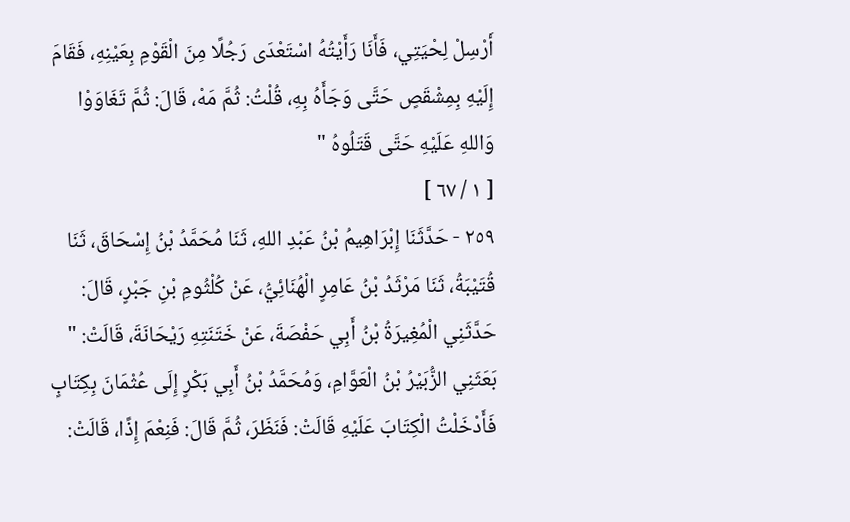أَرْسِلْ لِحْيَتِي، فَأَنَا رَأَيْتُهُ اسْتَعْدَى رَجُلًا مِنَ الْقَوْمِ بِعَيْنِهِ، فَقَامَ إِلَيْهِ بِمِشْقَصٍ حَتَّى وَجَأَهُ بِهِ، قُلْتُ: ثُمَّ مَهْ، قَالَ: ثُمَّ تَغَاوَوْا وَاللهِ عَلَيْهِ حَتَّى قَتَلُوهُ "
[ ١ / ٦٧ ]
٢٥٩ - حَدَّثَنَا إِبْرَاهِيمُ بْنُ عَبْدِ اللهِ، ثَنَا مُحَمَّدُ بْنُ إِسْحَاقَ، ثَنَا قُتَيْبَةُ، ثَنَا مَرْثَدُ بْنُ عَامِرٍ الْهُنَائِيُّ، عَنْ كُلْثُومِ بْنِ جَبْرٍ، قَالَ: حَدَّثَنِي الْمُغِيرَةُ بْنُ أَبِي حَفْصَةَ، عَنْ خَتَنَتِهِ رَيْحَانَةَ، قَالَتْ: " بَعَثَنِي الزُّبَيْرُ بْنُ الْعَوَّامِ، وَمُحَمَّدُ بْنُ أَبِي بَكْرٍ إِلَى عُثْمَانَ بِكِتَابٍ فَأَدْخَلْتُ الْكِتَابَ عَلَيْهِ قَالَتْ: فَنَظَرَ، ثُمَّ قَالَ: فَنِعْمَ إِذًا، قَالَتْ: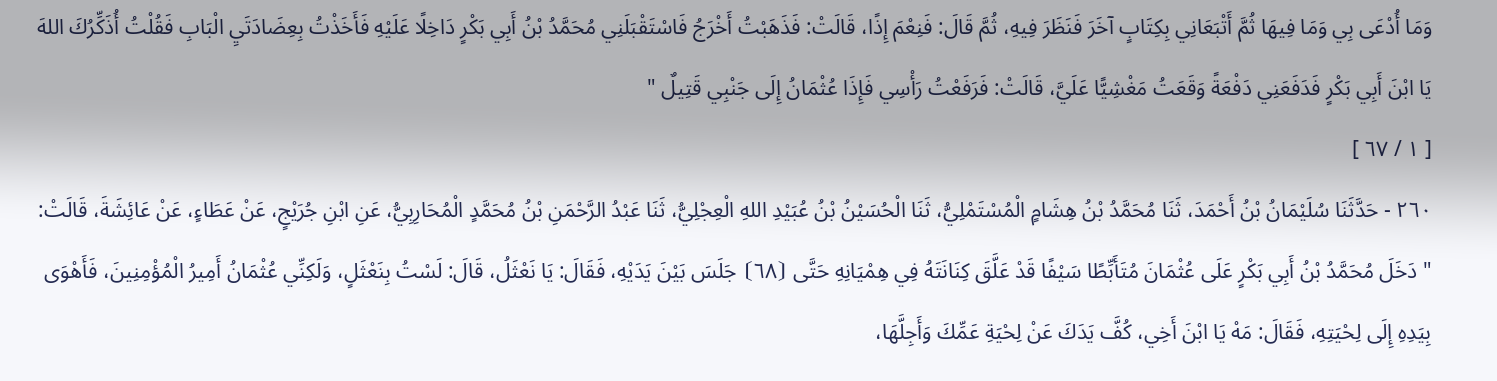وَمَا أُدْعَى بِي وَمَا فِيهَا ثُمَّ أَتْبَعَانِي بِكِتَابٍ آخَرَ فَنَظَرَ فِيهِ، ثُمَّ قَالَ: فَنِعْمَ إِذًا، قَالَتْ: فَذَهَبْتُ أَخْرَجُ فَاسْتَقْبَلَنِي مُحَمَّدُ بْنُ أَبِي بَكْرٍ دَاخِلًا عَلَيْهِ فَأَخَذْتُ بِعِضَادَتَيِ الْبَابِ فَقُلْتُ أُذَكِّرُكَ اللهَ يَا ابْنَ أَبِي بَكْرٍ فَدَفَعَنِي دَفْعَةً وَقَعَتُ مَغْشِيًّا عَلَيَّ، قَالَتْ: فَرَفَعْتُ رَأْسِي فَإِذَا عُثْمَانُ إِلَى جَنْبِي قَتِيلٌ "
[ ١ / ٦٧ ]
٢٦٠ - حَدَّثَنَا سُلَيْمَانُ بْنُ أَحْمَدَ، ثَنَا مُحَمَّدُ بْنُ هِشَامٍ الْمُسْتَمْلِيُّ، ثَنَا الْحُسَيْنُ بْنُ عُبَيْدِ اللهِ الْعِجْلِيُّ، ثَنَا عَبْدُ الرَّحْمَنِ بْنُ مُحَمَّدٍ الْمُحَارِبِيُّ، عَنِ ابْنِ جُرَيْجٍ، عَنْ عَطَاءٍ، عَنْ عَائِشَةَ، قَالَتْ: " دَخَلَ مُحَمَّدُ بْنُ أَبِي بَكْرٍ عَلَى عُثْمَانَ مُتَأَبِّطًا سَيْفًا قَدْ عَلَّقَ كِنَانَتَهُ فِي هِمْيَانِهِ حَتَّى ⦗٦٨⦘ جَلَسَ بَيْنَ يَدَيْهِ، فَقَالَ: يَا نَعْثَلُ، قَالَ: لَسْتُ بِنَعْثَلٍ، وَلَكِنِّي عُثْمَانُ أَمِيرُ الْمُؤْمِنِينَ، فَأَهْوَى بِيَدِهِ إِلَى لِحْيَتِهِ، فَقَالَ: مَهْ يَا ابْنَ أَخِي، كُفَّ يَدَكَ عَنْ لِحْيَةِ عَمِّكَ وَأَجِلَّهَا،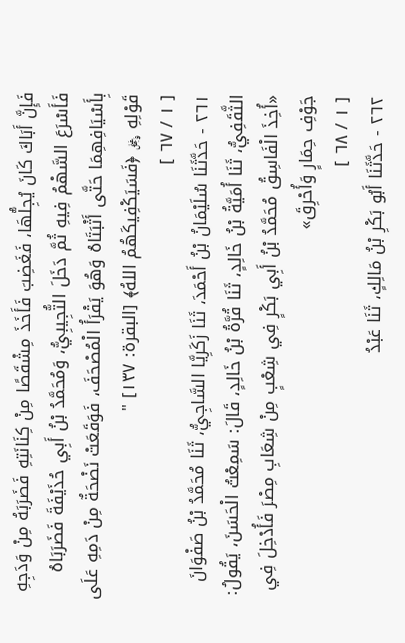فَإِنَّ أَبَاكَ كَانَ يُجِلُّهَا، فَغَضِبَ فَأَخَذَ مِشْقَصًا مِنْ كِنَانَتِهِ فَضَرَبَهُ مِنْ وَدَجِهِ فَأَسْرَعَ السَّهْمُ فِيهِ ثُمَّ دَخَلَ التُّجِيبِيُّ، وَمُحَمَّدُ بْنُ أَبِي حُذَيْفَةَ فَضَرَبَاهُ بِأَسْيَافِهِمَا حَتَّى أَثْبَتَاهُ وَهُوَ يَقْرَأُ الْمُصْحَفَ، فَوَقَعَتْ نَضْحَةٌ مِنْ دَمِهِ عَلَى قَوْلِهِ ﷿ ﴿فَسَيَكْفِيكَهُمُ اللهُ﴾ [البقرة: ١٣٧] "
[ ١ / ٦٧ ]
٢٦١ - حَدَّثَنَا سُلَيْمَانُ بْنُ أَحْمَدَ، ثَنَا زَكَرِيَّا السَّاجِيُّ، ثَنَا مُحَمَّدُ بْنُ صَفْوَانَ الثَّقَفِيُّ، ثَنَا أُمَيَّةُ بْنُ خَالِدٍ، ثَنَا قُرَّةُ بْنُ خَالِدٍ، قَالَ: سَمِعْتُ الْحَسَنَ، يَقُولُ: «أُخِذَ الْفَاسِقُ مُحَمَّدُ بْنُ أَبِي بَكْرٍ فِي شِعْبٍ مِنْ شِعَابِ مِصْرَ فَأُدْخِلَ فِي جَوْفِ حِمَارٍ وَأُحْرِقَ»
[ ١ / ٦٨ ]
٢٦٢ - حَدَّثَنَا أَبُو بَكْرِ بْنُ مَالِكٍ، ثَنَا عَبْدُ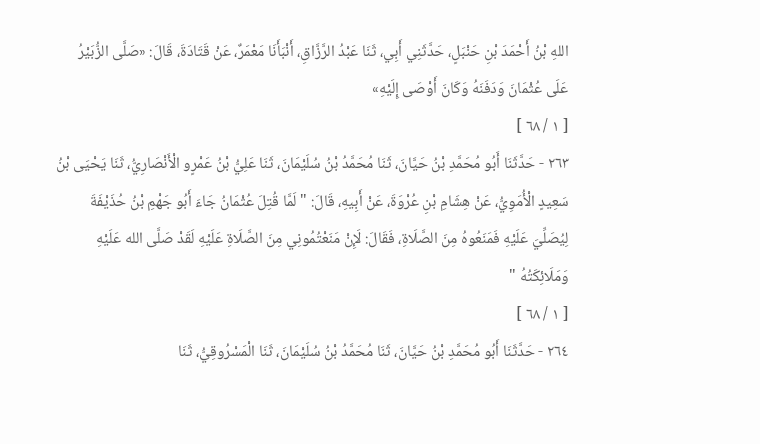اللهِ بْنُ أَحْمَدَ بْنِ حَنْبَلٍ، حَدَّثَنِي أَبِي، ثَنَا عَبْدُ الرَّزَّاقِ، أَنْبَأَنَا مَعْمَرٌ، عَنْ قَتَادَةَ، قَالَ: «صَلَّى الزُّبَيْرُ عَلَى عُثْمَانَ وَدَفَنَهُ وَكَانَ أَوْصَى إِلَيْهِ»
[ ١ / ٦٨ ]
٢٦٣ - حَدَّثَنَا أَبُو مُحَمَّدِ بْنُ حَيَّانَ، ثَنَا مُحَمَّدُ بْنُ سُلَيْمَانَ، ثَنَا عَلِيُّ بْنُ عَمْرٍو الْأَنْصَارِيُّ، ثَنَا يَحْيَى بْنُ سَعِيدٍ الْأُمَوِيُّ، عَنْ هِشَامِ بْنِ عُرْوَةَ، عَنْ أَبِيهِ، قَالَ: " لَمَّا قُتِلَ عُثْمَانُ جَاءَ أَبُو جَهْمِ بْنُ حُذَيْفَةَ لِيُصَلِّيَ عَلَيْهِ فَمَنَعُوهُ مِنَ الصَّلَاةِ، فَقَالَ: لَإِنْ مَنَعْتُمُونِي مِنَ الصَّلَاةِ عَلَيْهِ لَقَدْ صَلَّى الله عَلَيْهِ وَمَلَائِكَتُهُ "
[ ١ / ٦٨ ]
٢٦٤ - حَدَّثَنَا أَبُو مُحَمَّدِ بْنُ حَيَّانَ، ثَنَا مُحَمَّدُ بْنُ سُلَيْمَانَ، ثَنَا الْمَسْرُوقِيُّ، ثَنَا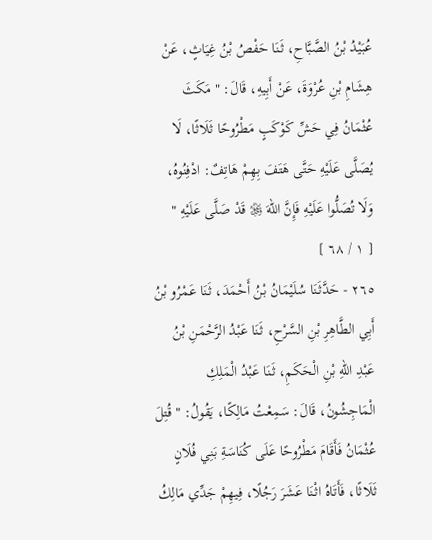عُبَيْدُ بْنُ الصَّبَّاحِ، ثَنَا حَفْصُ بْنُ غِيَاثٍ، عَنْ هِشَامِ بْنِ عُرْوَةَ، عَنْ أَبِيهِ، قَالَ: " مَكَثَ عُثْمَانُ فِي حَشِّ كَوْكَبٍ مَطْرُوحًا ثَلَاثًا، لَا يُصَلَّى عَلَيْهِ حَتَّى هَتَفَ بِهِمْ هَاتِفٌ: ادْفِنُوهُ، وَلَا تُصَلُّوا عَلَيْهِ فَإِنَّ اللهَ ﷿ قَدْ صَلَّى عَلَيْهِ "
[ ١ / ٦٨ ]
٢٦٥ - حَدَّثَنَا سُلَيْمَانُ بْنُ أَحْمَدَ، ثَنَا عَمْرُو بْنُ أَبِي الطَّاهِرِ بْنِ السَّرْحِ، ثَنَا عَبْدُ الرَّحْمَنِ بْنُ عَبْدِ اللهِ بْنِ الْحَكَمِ، ثَنَا عَبْدُ الْمَلِكِ الْمَاجِشُونُ، قَالَ: سَمِعْتُ مَالِكًا، يَقُولُ: " قُتِلَ عُثْمَانُ فَأَقَامَ مَطْرُوحًا عَلَى كُنَاسَةِ بَنِي فُلَانٍ ثَلَاثًا، فَأَتَاهُ اثْنَا عَشَرَ رَجُلًا، فِيهِمْ جَدِّي مَالِكُ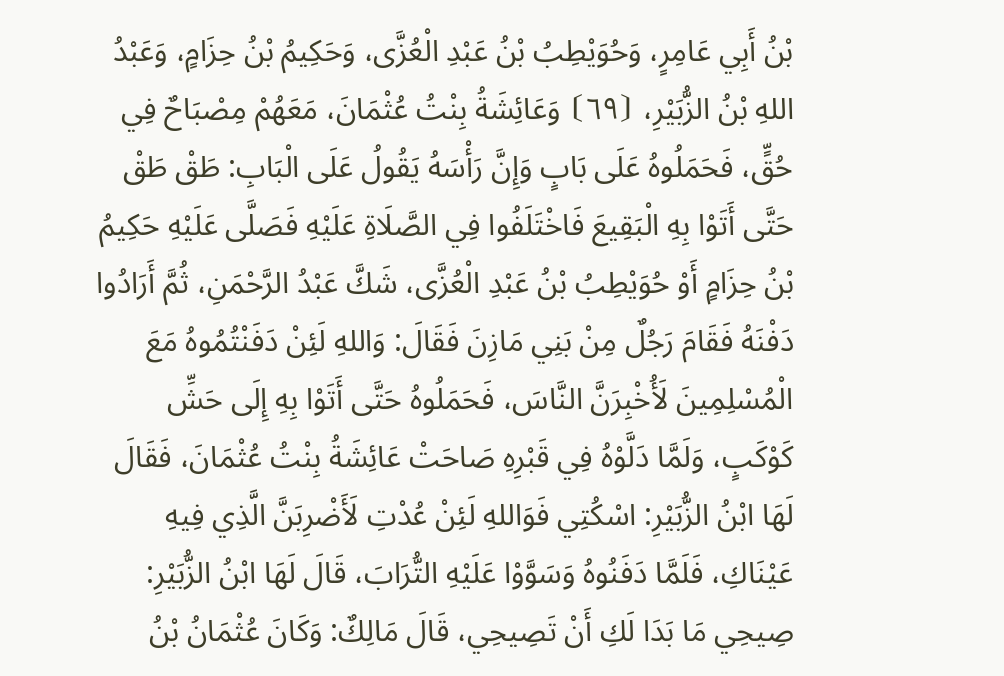بْنُ أَبِي عَامِرٍ، وَحُوَيْطِبُ بْنُ عَبْدِ الْعُزَّى، وَحَكِيمُ بْنُ حِزَامٍ، وَعَبْدُ اللهِ بْنُ الزُّبَيْرِ، ⦗٦٩⦘ وَعَائِشَةُ بِنْتُ عُثْمَانَ، مَعَهُمْ مِصْبَاحٌ فِي حُقٍّ، فَحَمَلُوهُ عَلَى بَابٍ وَإِنَّ رَأْسَهُ يَقُولُ عَلَى الْبَابِ: طَقْ طَقْ حَتَّى أَتَوْا بِهِ الْبَقِيعَ فَاخْتَلَفُوا فِي الصَّلَاةِ عَلَيْهِ فَصَلَّى عَلَيْهِ حَكِيمُ بْنُ حِزَامٍ أَوْ حُوَيْطِبُ بْنُ عَبْدِ الْعُزَّى، شَكَّ عَبْدُ الرَّحْمَنِ، ثُمَّ أَرَادُوا دَفْنَهُ فَقَامَ رَجُلٌ مِنْ بَنِي مَازِنَ فَقَالَ: وَاللهِ لَئِنْ دَفَنْتُمُوهُ مَعَ الْمُسْلِمِينَ لَأُخْبِرَنَّ النَّاسَ، فَحَمَلُوهُ حَتَّى أَتَوْا بِهِ إِلَى حَشِّ كَوْكَبٍ، وَلَمَّا دَلَّوْهُ فِي قَبْرِهِ صَاحَتْ عَائِشَةُ بِنْتُ عُثْمَانَ، فَقَالَ لَهَا ابْنُ الزُّبَيْرِ: اسْكُتِي فَوَاللهِ لَئِنْ عُدْتِ لَأَضْرِبَنَّ الَّذِي فِيهِ عَيْنَاكِ، فَلَمَّا دَفَنُوهُ وَسَوَّوْا عَلَيْهِ التُّرَابَ، قَالَ لَهَا ابْنُ الزُّبَيْرِ: صِيحِي مَا بَدَا لَكِ أَنْ تَصِيحِي، قَالَ مَالِكٌ: وَكَانَ عُثْمَانُ بْنُ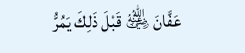عَفَّانَ ﵁ قَبْلَ ذَلِكَ يَمُرُّ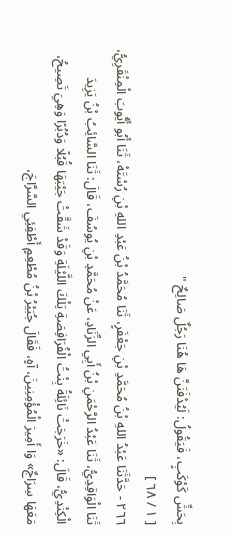بِحَشِّ كَوْكَبٍ، فَيَقُولُ: لَيُدْفَنَنَّ هَا هُنَا رَجُلٌ صَالِحٌ "
[ ١ / ٦٨ ]
٢٦٦ - حَدَّثَنَا عَبْدُ اللهِ بْنُ مُحَمَّدِ بْنِ جَعْفَرٍ، ثَنَا مُحَمَّدُ بْنُ عَبْدِ اللهِ بْنِ رُسْتَهْ، ثَنَا أَبُو أَيُّوبَ الْمِنْقَرِيُّ، ثَنَا الْوَاقِدِيُّ، ثَنَا عَبْدُ الرَّحْمَنِ بْنُ أَبِي الزِّنَادِ، عَنْ مُحَمَّدِ بْنِ يُوسُفَ، قَالَ: ثَنَا السَّائِبُ بْنُ يَزِيدَ الْكِنْدِيُّ، قَالَ: «خَرَجَتْ نَائِلَةُ بِنْتُ الْفُرَافِصَةِ تِلْكَ اللَّيْلَةِ وَقَدْ شَقَّتْ جَيْبَهَا قُبُلًا وَدُبُرًا وَهِيَ تَصِيحُ، مَعَهَا سِرَاجٌ» وَا أَمِيرَ الْمُؤْمِنِينَ، آهٍ، فَقَالَ جُبَيْرُ بْنُ مُطْعِمٍ أَطْفِئِي السَّرَّاجَ،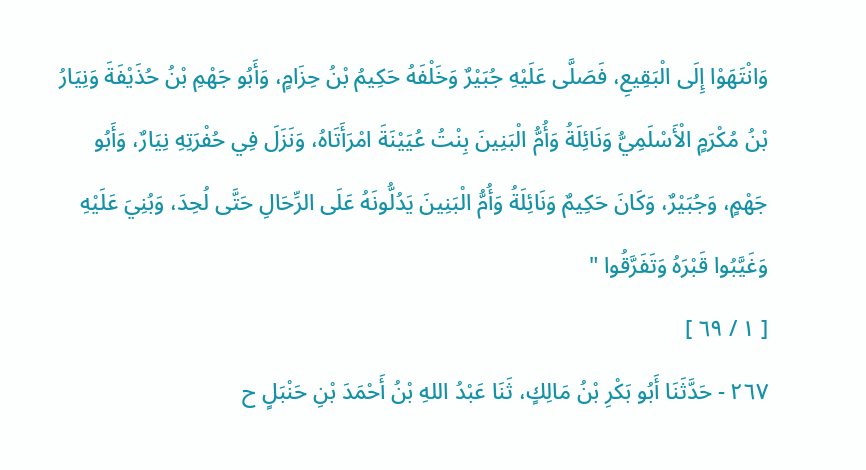وَانْتَهَوْا إِلَى الْبَقِيعِ، فَصَلَّى عَلَيْهِ جُبَيْرٌ وَخَلْفَهُ حَكِيمُ بْنُ حِزَامٍ، وَأَبُو جَهْمِ بْنُ حُذَيْفَةَ وَنِيَارُ بْنُ مُكْرَمٍ الْأَسْلَمِيُّ وَنَائِلَةُ وَأُمُّ الْبَنِينَ بِنْتُ عُيَيْنَةَ امْرَأَتَاهُ، وَنَزَلَ فِي حُفْرَتِهِ نِيَارٌ، وَأَبُو جَهْمٍ، وَجُبَيْرٌ، وَكَانَ حَكِيمٌ وَنَائِلَةُ وَأُمُّ الْبَنِينَ يَدُلُّونَهُ عَلَى الرِّحَالِ حَتَّى لُحِدَ، وَبُنِيَ عَلَيْهِ وَغَيَّبُوا قَبْرَهُ وَتَفَرَّقُوا "
[ ١ / ٦٩ ]
٢٦٧ - حَدَّثَنَا أَبُو بَكْرِ بْنُ مَالِكٍ، ثَنَا عَبْدُ اللهِ بْنُ أَحْمَدَ بْنِ حَنْبَلٍ ح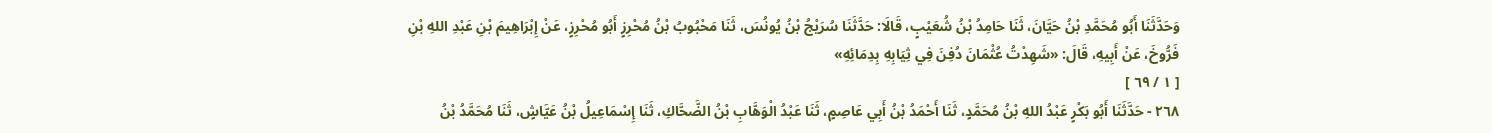وَحَدَّثَنَا أَبُو مُحَمَّدِ بْنُ حَيَّانَ، ثَنَا حَامِدُ بْنُ شُعَيْبٍ، قَالَا: حَدَّثَنَا سُرَيْجُ بْنُ يُونُسَ، ثَنَا مَحْبُوبُ بْنُ مُحْرِزٍ أَبُو مُحْرِزٍ، عَنْ إِبْرَاهِيمَ بْنِ عَبْدِ اللهِ بْنِ فَرُّوخَ، عَنْ أَبِيهِ، قَالَ: «شَهِدْتُ عُثْمَانَ دُفِنَ فِي ثِيَابِهِ بِدِمَائِهِ»
[ ١ / ٦٩ ]
٢٦٨ - حَدَّثَنَا أَبُو بَكْرٍ عَبْدُ اللهِ بْنُ مُحَمَّدٍ، ثَنَا أَحْمَدُ بْنُ أَبِي عَاصِمٍ، ثَنَا عَبْدُ الْوَهَّابِ بْنُ الضَّحَّاكِ، ثَنَا إِسْمَاعِيلُ بْنُ عَيَّاشٍ، ثَنَا مُحَمَّدُ بْنُ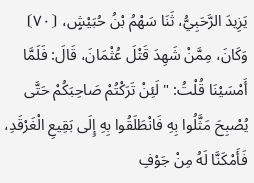يَزِيدَ الرَّحَبِيُّ، ثَنَا سَهْمُ بْنُ حُبَيْشٍ، ⦗٧٠⦘ وَكَانَ، مِمَّنْ شَهِدَ قَتْلَ عُثْمَانَ، قَالَ: فَلَمَّا أَمْسَيْنَا قُلْتُ: " لَئِنْ تَرَكْتُمْ صَاحِبَكُمْ حَتَّى يُصْبِحَ مَثَّلُوا بِهِ فَانْطَلَقُوا بِهِ إِلَى بَقِيعِ الْغَرْقَدِ، فَأَمْكَنَّا لَهُ مِنْ جَوْفِ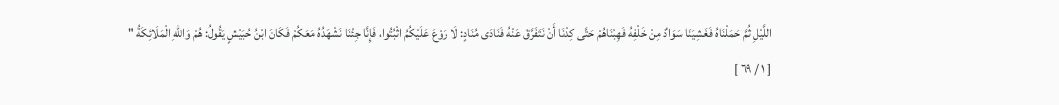اللَّيْلِ ثُمَّ حَمَلْنَاهُ فَغَشِيَنَا سَوَادٌ مِنْ خَلْفِهُ فَهِبْنَاهُمْ حَتَّى كِدْنَا أَنْ نَتَفَرَّقَ عَنْهُ فَنَادَى مُنَادٍ: لَا رَوْعَ عَلَيْكُمُ اثْبُتُوا، فَإِنَّا جِئْنَا نَشْهَدُهُ مَعَكُمْ فَكَانَ ابْنُ حُبَيْشٍ يَقُولُ: هُمْ وَاللهِ الْمَلَائِكَةُ "
[ ١ / ٦٩ ]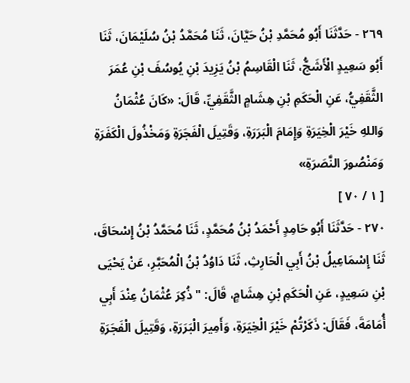٢٦٩ - حَدَّثَنَا أَبُو مُحَمَّدِ بْنُ حَيَّانَ، ثَنَا مُحَمَّدُ بْنُ سُلَيْمَانَ، ثَنَا أَبُو سَعِيدٍ الْأَشَجُّ، ثَنَا الْقَاسِمُ بْنُ يَزِيدَ بْنِ يُوسُفَ بْنِ عُمَرَ الثَّقَفِيُّ، عَنِ الْحَكَمِ بْنِ هِشَامٍ الثَّقَفِيِّ، قَالَ: «كَانَ عُثْمَانُ وَاللهِ خَيْرَ الْخِيَرَةِ وَإِمَامَ الْبَرَرَةِ، وَقَتِيلَ الْفَجَرَةِ وَمَخْذُولَ الْكَفَرَةِ وَمَنْصُورَ النَّصَرَةِ»
[ ١ / ٧٠ ]
٢٧٠ - حَدَّثَنَا أَبُو حَامِدٍ أَحْمَدُ بْنُ مُحَمَّدٍ، ثَنَا مُحَمَّدُ بْنُ إِسْحَاقَ، ثَنَا إِسْمَاعِيلُ بْنُ أَبِي الْحَارِثِ، ثَنَا دَاوُدُ بْنُ الْمُحَبَّرِ، عَنْ يَحْيَى بْنِ سَعِيدٍ، عَنِ الْحَكَمِ بْنِ هِشَامٍ، قَالَ: " ذُكِرَ عُثْمَانُ عِنْدَ أَبِي أُمَامَةَ، فَقَالَ: ذَكَرْتُمْ خَيْرَ الْخِيَرَةِ، وَأَمِيرَ الْبَرَرَةِ، وَقَتِيلَ الْفَجَرَةِ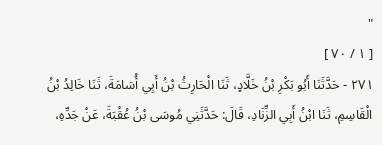"
[ ١ / ٧٠ ]
٢٧١ - حَدَّثَنَا أَبُو بَكْرِ بْنُ خَلَّادٍ، ثَنَا الْحَارِثُ بْنُ أَبِي أُسَامَةَ، ثَنَا خَالِدُ بْنُ الْقَاسِمِ، ثَنَا ابْنُ أَبِي الزِّنَادِ، قَالَ: حَدَّثَنِي مُوسَى بْنُ عُقْبَةَ، عَنْ جَدِّهِ،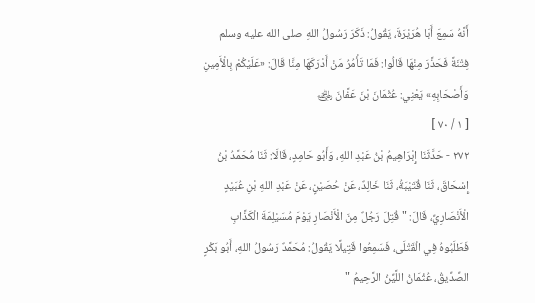أَنَّهُ سَمِعَ أَبَا هُرَيْرَةَ، يَقُولُ: ذَكَرَ رَسُولُ اللهِ صلى الله عليه وسلم فِتْنَةً فَحَذَّرَ مِنْهَا قَالُوا: فَمَا تَأْمُرُ مَنْ أَدْرَكَهَا مِنَّا قَالَ: «عَلَيْكُمْ بِالْأَمِينِ وَأَصْحَابِهِ» يَعْنِي: عُثْمَانَ بْنَ عَفَّانَ ﵁
[ ١ / ٧٠ ]
٢٧٢ - حَدَّثَنَا إِبْرَاهِيمُ بْنُ عَبْدِ اللهِ، وَأَبُو حَامِدٍ، قَالَا: ثَنَا مُحَمَّدُ بْنُ إِسْحَاقَ، ثَنَا قُتَيْبَةُ، ثَنَا خَالِدٌ، عَنْ حُصَيْنٍ، عَنْ عَبْدِ اللهِ بْنِ عُبَيْدٍ الْأَنْصَارِيِّ، قَالَ: " قُتِلَ رَجُلٌ مِنَ الْأَنْصَارِ يَوْمَ مُسَيْلِمَةَ الْكَذَّابِ فَطَلَبُوهُ فِي الْقَتْلَى، فَسَمِعُوا قَتِيلًا يَقُولُ: مُحَمَّدٌ رَسُولُ اللهِ، أَبُو بَكْرٍ الصِّدِّيقُ، عُثْمَانُ اللَّيِّنُ الرَّحِيمُ "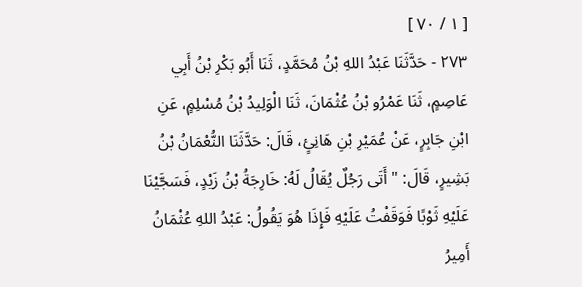[ ١ / ٧٠ ]
٢٧٣ - حَدَّثَنَا عَبْدُ اللهِ بْنُ مُحَمَّدٍ، ثَنَا أَبُو بَكْرِ بْنُ أَبِي عَاصِمٍ، ثَنَا عَمْرُو بْنُ عُثْمَانَ، ثَنَا الْوَلِيدُ بْنُ مُسْلِمٍ، عَنِ ابْنِ جَابِرٍ، عَنْ عُمَيْرِ بْنِ هَانِئٍ، قَالَ: حَدَّثَنَا النُّعْمَانُ بْنُ بَشِيرٍ، قَالَ: " أَتَى رَجُلٌ يُقَالُ لَهُ: خَارِجَةُ بْنُ زَيْدٍ، فَسَجَّيْنَا عَلَيْهِ ثَوْبًا فَوَقَفْتُ عَلَيْهِ فَإِذَا هُوَ يَقُولُ: عَبْدُ اللهِ عُثْمَانُ أَمِيرُ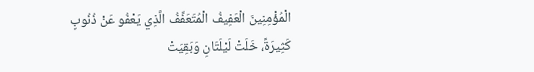الْمُؤْمِنِينَ الْعَفِيفُ الْمُتَعَفِّفُ الَّذِي يَعْفُو عَنْ ذُنُوبٍ كَثِيرَةً، خَلَتْ لَيْلَتَانِ وَبَقِيَتْ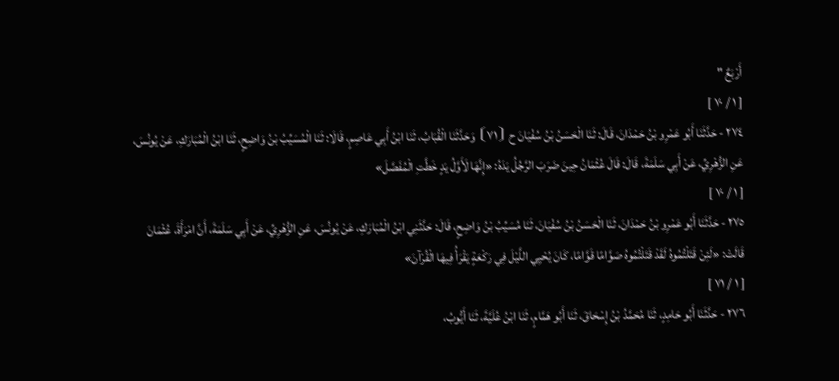أَرْبَعٌ "
[ ١ / ٧٠ ]
٢٧٤ - حَدَّثَنَا أَبُو عَمْرِو بْنُ حَمْدَانَ، قَالَ: ثَنَا الْحَسَنُ بْنُ سُفْيَانَ ح ⦗٧١⦘ وَحَدَّثَنَا الْقُبَابُ، ثَنَا ابْنُ أَبِي عَاصِمٍ، قَالَا: ثَنَا الْمُسَيِّبُ بْنُ وَاضِحٍ، ثَنَا ابْنُ الْمُبَارَكِ، عَنْ يُونُسَ، عَنِ الزُّهْرِيِّ، عَنْ أَبِي سَلَمَةَ، قَالَ: قَالَ عُثْمَانُ حِينَ ضَرَبَ الرَّجُلُ يَدَهُ: «إِنَّهَا لَأَوَّلُ يَدٍ خَطَّتِ الْمُفَصَّلَ»
[ ١ / ٧٠ ]
٢٧٥ - حَدَّثَنَا أَبُو عَمْرِو بْنُ حَمْدَانَ، ثَنَا الْحَسَنُ بْنُ سُفْيَانَ، ثَنَا مُسَيِّبُ بْنُ وَاضِحٍ، قَالَ: حَدَّثَنِي ابْنُ الْمُبَارَكِ، عَنْ يُونُسَ، عَنِ الزُّهْرِيِّ، عَنْ أَبِي سَلَمَةَ، أَنَّ امْرَأَةَ، عُثْمَانَ قَالَتْ: «لَئِنْ قَتَلْتُمُوهُ لَقَدْ قَتَلْتُمُوهُ صَوَّامًا قَوَّامًا، كَانَ يُحْيِي اللَّيْلَ فِي رَكْعَةٍ يَقْرَأُ فِيهَا الْقُرْآنَ»
[ ١ / ٧١ ]
٢٧٦ - حَدَّثَنَا أَبُو حَامِدٍ، ثَنَا مُحَمَّدُ بْنُ إِسْحَاقَ، ثَنَا أَبُو هَمَّامٍ، ثَنَا ابْنُ عُلَيَّةَ، ثَنَا أَيُّوبُ،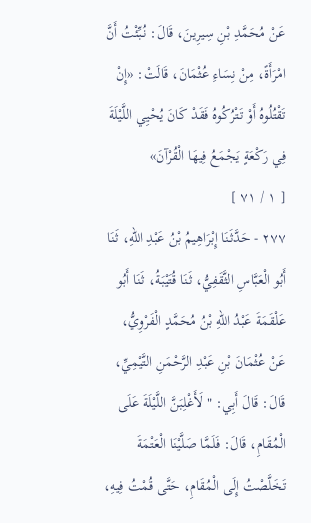عَنْ مُحَمَّدِ بْنِ سِيرِينَ، قَالَ: نُبِّئْتُ أَنَّ امْرَأَةً، مِنْ نِسَاءِ عُثْمَانَ، قَالَتْ: «إِنْ تَقْتُلُوهُ أَوْ تَتْرُكُوهُ فَقَدْ كَانَ يُحْيِي اللَّيْلَةَ فِي رَكْعَةٍ يَجْمَعُ فِيهَا الْقُرْآنَ»
[ ١ / ٧١ ]
٢٧٧ - حَدَّثَنَا إِبْرَاهِيمُ بْنُ عَبْدِ اللهِ، ثَنَا أَبُو الْعَبَّاسِ الثَّقَفِيُّ، ثَنَا قُتَيْبَةُ، ثَنَا أَبُو عَلْقَمَةَ عَبْدُ اللهِ بْنُ مُحَمَّدٍ الْفَرْوِيُّ، عَنْ عُثْمَانَ بْنِ عَبْدِ الرَّحْمَنِ التَّيْمِيِّ، قَالَ: قَالَ أَبِي: " لَأَغْلِبَنَّ اللَّيْلَةَ عَلَى الْمُقَامِ، قَالَ: فَلَمَّا صَلَّيْنَا الْعَتْمَةَ تَخَلَّصْتُ إِلَى الْمُقَامِ، حَتَّى قُمْتُ فِيهِ،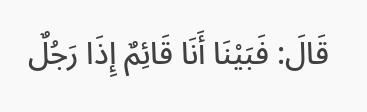قَالَ: فَبَيْنَا أَنَا قَائِمٌ إِذَا رَجُلٌ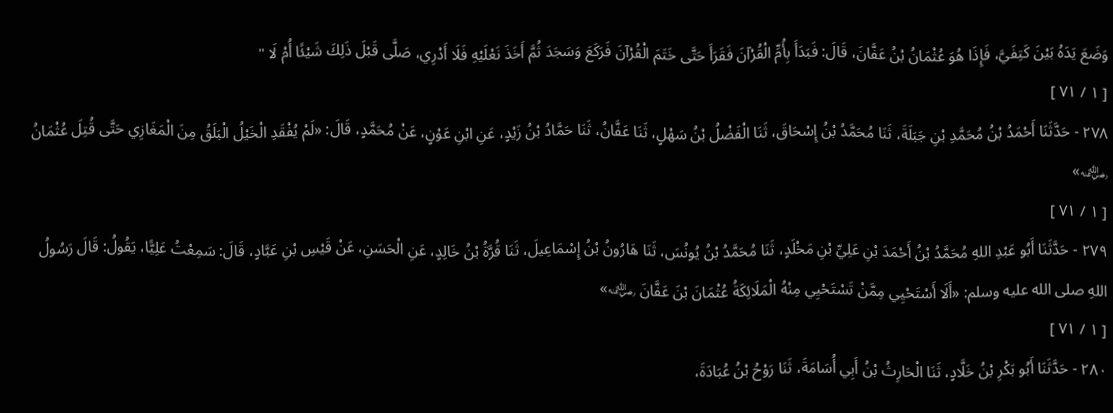وَضَعَ يَدَهُ بَيْنَ كَتِفَيَّ، فَإِذَا هُوَ عُثْمَانُ بْنُ عَفَّانَ، قَالَ: فَبَدَأَ بِأُمِّ الْقُرْآنَ فَقَرَأَ حَتَّى خَتَمَ الْقُرْآنَ فَرَكَعَ وَسَجَدَ ثُمَّ أَخَذَ نَعْلَيْهِ فَلَا أَدْرِي، صَلَّى قَبْلَ ذَلِكَ شَيْئًا أُمْ لَا "
[ ١ / ٧١ ]
٢٧٨ - حَدَّثَنَا أَحْمَدُ بْنُ مُحَمَّدِ بْنِ جَبَلَةَ، ثَنَا مُحَمَّدُ بْنُ إِسْحَاقَ، ثَنَا الْفَضْلُ بْنُ سَهْلٍ، ثَنَا عَفَّانُ، ثَنَا حَمَّادُ بْنُ زَيْدٍ، عَنِ ابْنِ عَوْنٍ، عَنْ مُحَمَّدٍ، قَالَ: «لَمْ يُفْقَدِ الْخَيْلُ الْبَلَقُ مِنَ الْمَغَازِي حَتَّى قُتِلَ عُثْمَانُ ﵁»
[ ١ / ٧١ ]
٢٧٩ - حَدَّثَنَا أَبُو عَبْدِ اللهِ مُحَمَّدُ بْنُ أَحْمَدَ بْنِ عَلِيِّ بْنِ مَخْلَدٍ، ثَنَا مُحَمَّدُ بْنُ يُونُسَ، ثَنَا هَارُونُ بْنُ إِسْمَاعِيلَ، ثَنَا قُرَّةُ بْنُ خَالِدٍ، عَنِ الْحَسَنِ، عَنْ قَيْسِ بْنِ عَبَّادٍ، قَالَ: سَمِعْتُ عَلِيًّا، يَقُولُ: قَالَ رَسُولُ اللهِ صلى الله عليه وسلم: «أَلَا أَسْتَحْيِي مِمَّنْ تَسْتَحْيِي مِنْهُ الْمَلَائِكَةُ عُثْمَانَ بْنَ عَفَّانَ ﵁»
[ ١ / ٧١ ]
٢٨٠ - حَدَّثَنَا أَبُو بَكْرِ بْنُ خَلَّادٍ، ثَنَا الْحَارِثُ بْنُ أَبِي أُسَامَةَ، ثَنَا رَوْحُ بْنُ عُبَادَةَ،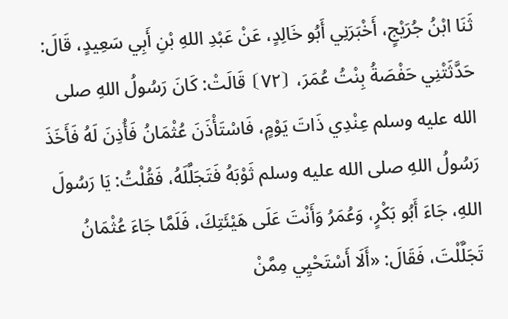ثَنَا ابْنُ جُرَيْجٍ، أَخْبَرَنِي أَبُو خَالِدٍ، عَنْ عَبْدِ اللهِ بْنِ أَبِي سَعِيدٍ، قَالَ: حَدَّثَتْنِي حَفْصَةُ بِنْتُ عُمَرَ، ⦗٧٢⦘ قَالَتْ: كَانَ رَسُولُ اللهِ صلى الله عليه وسلم عِنْدِي ذَاتَ يَوْمٍ، فَاسْتَأْذَنَ عُثْمَانُ فَأُذِنَ لَهُ فَأَخَذَ رَسُولُ اللهِ صلى الله عليه وسلم ثَوْبَهُ فَتَجَلَّلَهُ، فَقُلْتُ: يَا رَسُولَ اللهِ، جَاءَ أَبُو بَكْرٍ، وَعُمَرُ وَأَنْتَ عَلَى هَيْئَتِكَ، فَلَمَّا جَاءَ عُثْمَانُ تَجَلَّلْتَ، فَقَالَ: «أَلَا أَسْتَحْيِي مِمَّنْ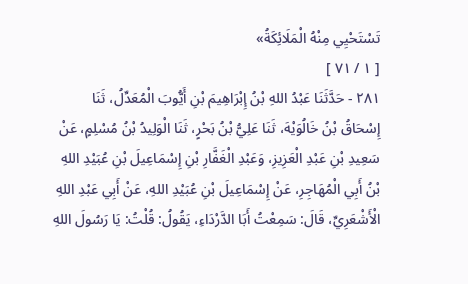تَسْتَحْيِي مِنْهُ الْمَلَائِكَةُ»
[ ١ / ٧١ ]
٢٨١ - حَدَّثَنَا عَبْدُ اللهِ بْنُ إِبْرَاهِيمَ بْنِ أَيُّوبَ الْمُعَدِّلُ، ثَنَا إِسْحَاقُ بْنُ خَالُوَيْهَ، ثَنَا عَلِيُّ بْنُ بَحْرٍ، ثَنَا الْوَلِيدُ بْنُ مُسْلِمٍ، عَنْ سَعِيدِ بْنِ عَبْدِ الْعَزِيزِ، وَعَبْدِ الْغَفَّارِ بْنِ إِسْمَاعِيلَ بْنِ عُبَيْدِ اللهِ بْنُ أَبِي الْمُهَاجِرِ، عَنْ إِسْمَاعِيلَ بْنِ عُبَيْدِ اللهِ، عَنْ أَبِي عَبْدِ اللهِ الْأَشْعَرِيِّ، قَالَ: سَمِعْتُ أَبَا الدَّرْدَاءِ، يَقُولُ: قُلْتُ: يَا رَسُولَ اللهِ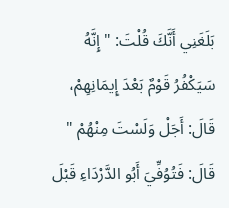بَلَغَنِي أَنَّكَ قُلْتَ: " إِنَّهُ سَيَكْفُرُ قَوْمٌ بَعْدَ إِيمَانِهِمْ، قَالَ: أَجَلْ وَلَسْتَ مِنْهُمْ " قَالَ: فَتُوُفِّيَ أَبُو الدَّرْدَاءِ قَبْلَ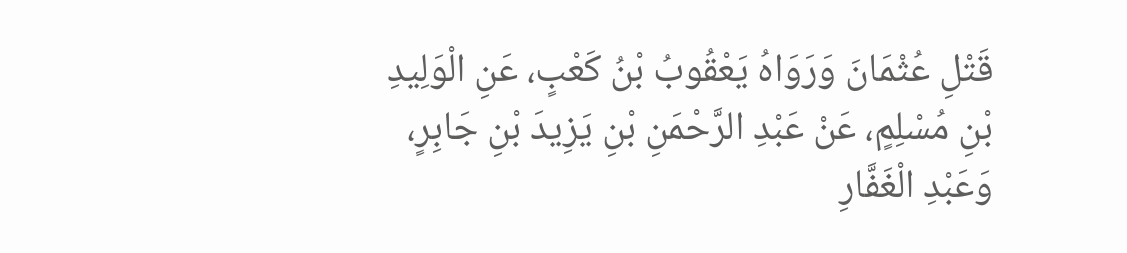قَتْلِ عُثْمَانَ وَرَوَاهُ يَعْقُوبُ بْنُ كَعْبٍ، عَنِ الْوَلِيدِ بْنِ مُسْلِمٍ، عَنْ عَبْدِ الرَّحْمَنِ بْنِ يَزِيدَ بْنِ جَابِرٍ، وَعَبْدِ الْغَفَّارِ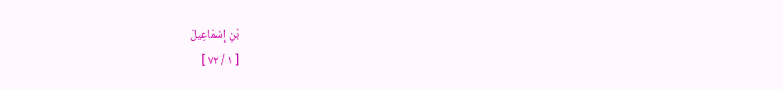بْنِ إِسْمَاعِيلَ
[ ١ / ٧٢ ]